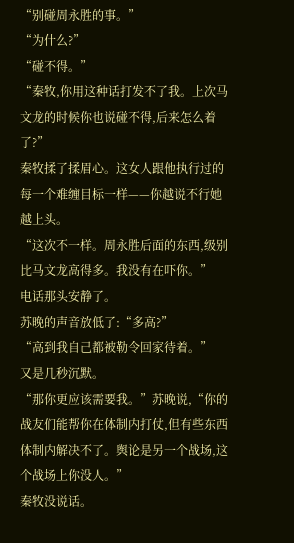“别碰周永胜的事。”
“为什么?”
“碰不得。”
“秦牧,你用这种话打发不了我。上次马文龙的时候你也说碰不得,后来怎么着了?”
秦牧揉了揉眉心。这女人跟他执行过的每一个难缠目标一样——你越说不行她越上头。
“这次不一样。周永胜后面的东西,级别比马文龙高得多。我没有在吓你。”
电话那头安静了。
苏晚的声音放低了:“多高?”
“高到我自己都被勒令回家待着。”
又是几秒沉默。
“那你更应该需要我。”苏晚说,“你的战友们能帮你在体制内打仗,但有些东西体制内解决不了。舆论是另一个战场,这个战场上你没人。”
秦牧没说话。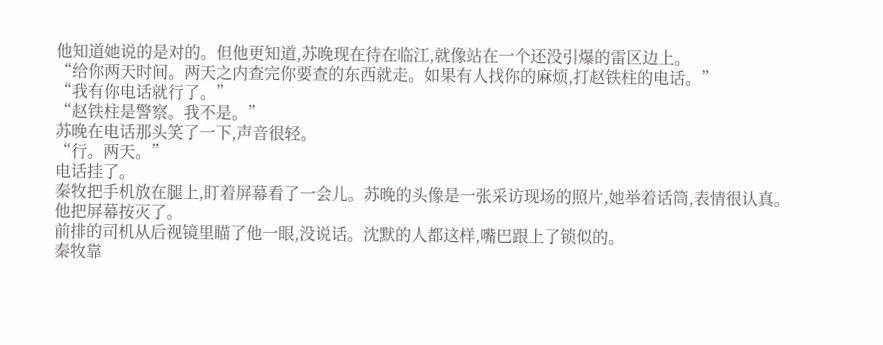他知道她说的是对的。但他更知道,苏晚现在待在临江,就像站在一个还没引爆的雷区边上。
“给你两天时间。两天之内查完你要查的东西就走。如果有人找你的麻烦,打赵铁柱的电话。”
“我有你电话就行了。”
“赵铁柱是警察。我不是。”
苏晚在电话那头笑了一下,声音很轻。
“行。两天。”
电话挂了。
秦牧把手机放在腿上,盯着屏幕看了一会儿。苏晚的头像是一张采访现场的照片,她举着话筒,表情很认真。
他把屏幕按灭了。
前排的司机从后视镜里瞄了他一眼,没说话。沈默的人都这样,嘴巴跟上了锁似的。
秦牧靠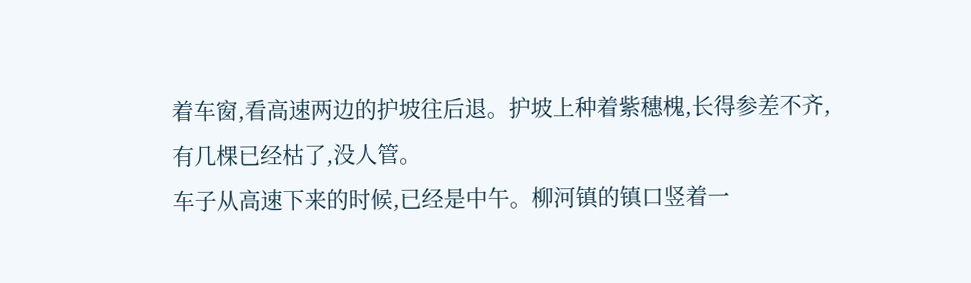着车窗,看高速两边的护坡往后退。护坡上种着紫穗槐,长得参差不齐,有几棵已经枯了,没人管。
车子从高速下来的时候,已经是中午。柳河镇的镇口竖着一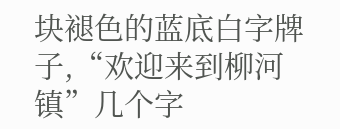块褪色的蓝底白字牌子,“欢迎来到柳河镇”几个字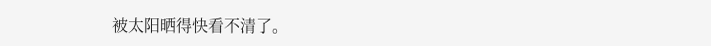被太阳晒得快看不清了。